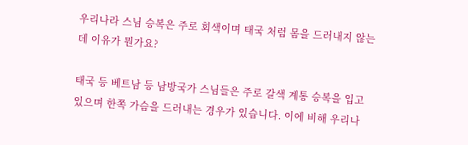우리나라 스님 승복은 주로 회색이며 태국 처럼 몸을 드러내지 않는데 이유가 뭔가요?

태국 등 베트남 등 남방국가 스님들은 주로 갈색 계통 승복을 입고 있으며 한쪽 가슴을 드러내는 경우가 있습니다. 이에 비해 우리나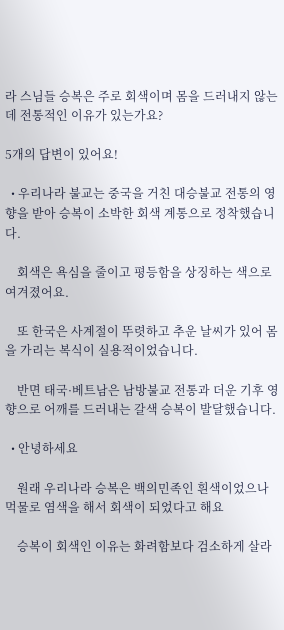라 스님들 승복은 주로 회색이며 몸을 드러내지 않는데 전통적인 이유가 있는가요?

5개의 답변이 있어요!

  • 우리나라 불교는 중국을 거친 대승불교 전통의 영향을 받아 승복이 소박한 회색 계통으로 정착했습니다.

    회색은 욕심을 줄이고 평등함을 상징하는 색으로 여겨졌어요.

    또 한국은 사계절이 뚜렷하고 추운 날씨가 있어 몸을 가리는 복식이 실용적이었습니다.

    반면 태국·베트남은 남방불교 전통과 더운 기후 영향으로 어깨를 드러내는 갈색 승복이 발달했습니다.

  • 안녕하세요

    원래 우리나라 승복은 백의민족인 흰색이었으나 먹물로 염색을 해서 회색이 되었다고 해요

    승복이 회색인 이유는 화려함보다 검소하게 살라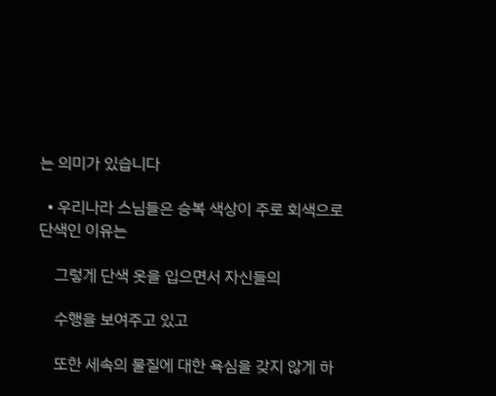는 의미가 있습니다

  • 우리나라 스님들은 승복 색상이 주로 회색으로 단색인 이유는

    그렇게 단색 옷을 입으면서 자신들의

    수행을 보여주고 있고

    또한 세속의 물질에 대한 욕심을 갖지 않게 하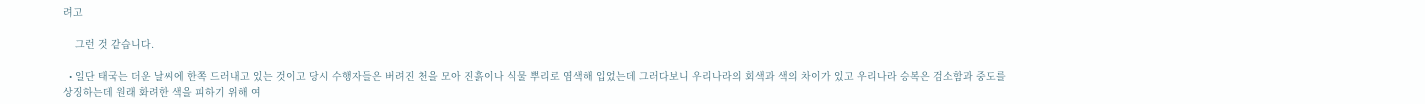려고

    그런 것 같습니다.

  • 일단 태국는 더운 날씨에 한쪽 드러내고 있는 것이고 당시 수행자들은 버려진 천을 모아 진흙이나 식물 뿌리로 염색해 입었는데 그러다보니 우리나라의 회색과 색의 차이가 있고 우리나라 승복은 검소함과 중도를 상징하는데 원래 화려한 색을 피하기 위해 여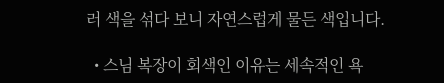러 색을 섞다 보니 자연스럽게 물든 색입니다.

  • 스님 복장이 회색인 이유는 세속적인 욕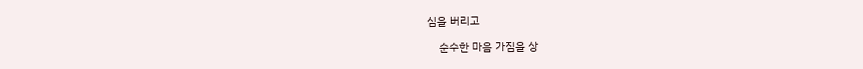심을 버리고

    순수한 마음 가짐을 상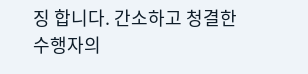징 합니다. 간소하고 청결한 수행자의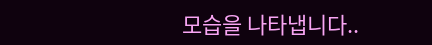모습을 나타냅니다..